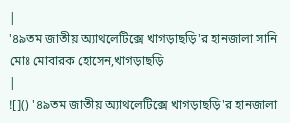|
'৪৯তম জাতীয় অ্যাথলেটিক্সে খাগড়াছড়ি'র হানজালা সানি
মোঃ মোবারক হোসেন,খাগড়াছড়ি
|
![]() '৪৯তম জাতীয় অ্যাথলেটিক্সে খাগড়াছড়ি'র হানজালা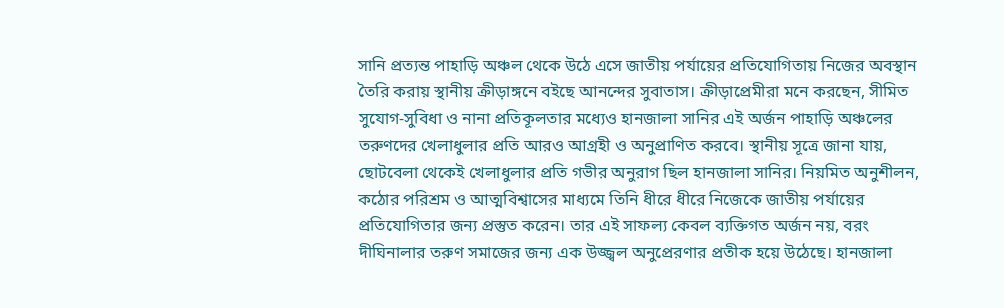সানি প্রত্যন্ত পাহাড়ি অঞ্চল থেকে উঠে এসে জাতীয় পর্যায়ের প্রতিযোগিতায় নিজের অবস্থান তৈরি করায় স্থানীয় ক্রীড়াঙ্গনে বইছে আনন্দের সুবাতাস। ক্রীড়াপ্রেমীরা মনে করছেন, সীমিত সুযোগ-সুবিধা ও নানা প্রতিকূলতার মধ্যেও হানজালা সানির এই অর্জন পাহাড়ি অঞ্চলের তরুণদের খেলাধুলার প্রতি আরও আগ্রহী ও অনুপ্রাণিত করবে। স্থানীয় সূত্রে জানা যায়, ছোটবেলা থেকেই খেলাধুলার প্রতি গভীর অনুরাগ ছিল হানজালা সানির। নিয়মিত অনুশীলন, কঠোর পরিশ্রম ও আত্মবিশ্বাসের মাধ্যমে তিনি ধীরে ধীরে নিজেকে জাতীয় পর্যায়ের প্রতিযোগিতার জন্য প্রস্তুত করেন। তার এই সাফল্য কেবল ব্যক্তিগত অর্জন নয়, বরং দীঘিনালার তরুণ সমাজের জন্য এক উজ্জ্বল অনুপ্রেরণার প্রতীক হয়ে উঠেছে। হানজালা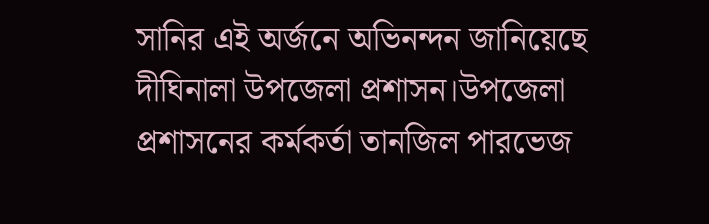সানির এই অর্জনে অভিনন্দন জানিয়েছে দীঘিনালা উপজেলা প্রশাসন।উপজেলা প্রশাসনের কর্মকর্তা তানজিল পারভেজ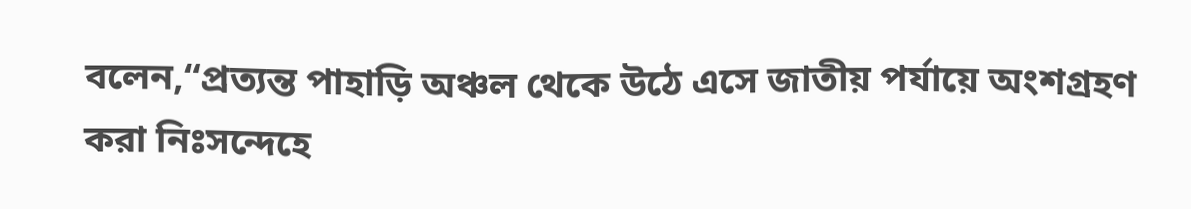বলেন,“প্রত্যন্ত পাহাড়ি অঞ্চল থেকে উঠে এসে জাতীয় পর্যায়ে অংশগ্রহণ করা নিঃসন্দেহে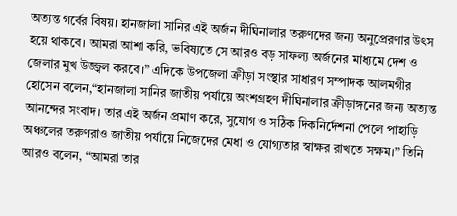অত্যন্ত গর্বের বিষয়। হানজালা সানির এই অর্জন দীঘিনালার তরুণদের জন্য অনুপ্রেরণার উৎস হয়ে থাকবে। আমরা আশা করি, ভবিষ্যতে সে আরও বড় সাফল্য অর্জনের মাধ্যমে দেশ ও জেলার মুখ উজ্জ্বল করবে।” এদিকে উপজেলা ক্রীড়া সংস্থার সাধারণ সম্পাদক আলমগীর হোসেন বলেন,“হানজালা সানির জাতীয় পর্যায়ে অংশগ্রহণ দীঘিনালার ক্রীড়াঙ্গনের জন্য অত্যন্ত আনন্দের সংবাদ। তার এই অর্জন প্রমাণ করে, সুযোগ ও সঠিক দিকনির্দেশনা পেলে পাহাড়ি অঞ্চলের তরুণরাও জাতীয় পর্যায়ে নিজেদের মেধা ও যোগ্যতার স্বাক্ষর রাখতে সক্ষম।” তিনি আরও বলেন, “আমরা তার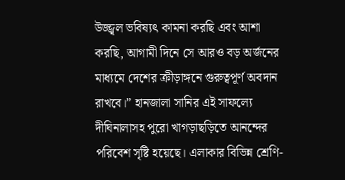উজ্জ্বল ভবিষ্যৎ কামনা করছি এবং আশা করছি, আগামী দিনে সে আরও বড় অর্জনের মাধ্যমে দেশের ক্রীড়াঙ্গনে গুরুত্বপূর্ণ অবদান রাখবে।” হানজালা সানির এই সাফল্যে দীঘিনালাসহ পুরো খাগড়াছড়িতে আনন্দের পরিবেশ সৃষ্টি হয়েছে। এলাকার বিভিন্ন শ্রেণি-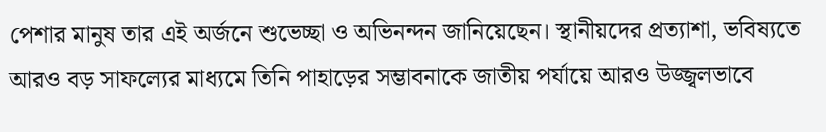পেশার মানুষ তার এই অর্জনে শুভেচ্ছা ও অভিনন্দন জানিয়েছেন। স্থানীয়দের প্রত্যাশা, ভবিষ্যতে আরও বড় সাফল্যের মাধ্যমে তিনি পাহাড়ের সম্ভাবনাকে জাতীয় পর্যায়ে আরও উজ্জ্বলভাবে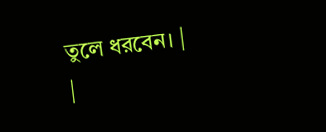তুলে ধরবেন। |
|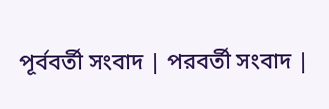পূর্ববর্তী সংবাদ | পরবর্তী সংবাদ |